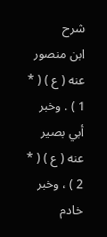شرح
ابن منصور عنه ( ع ) ( * 1 ) . وخبر أبي بصير عنه ( ع ) ( * 2 ) ، وخبر
خادم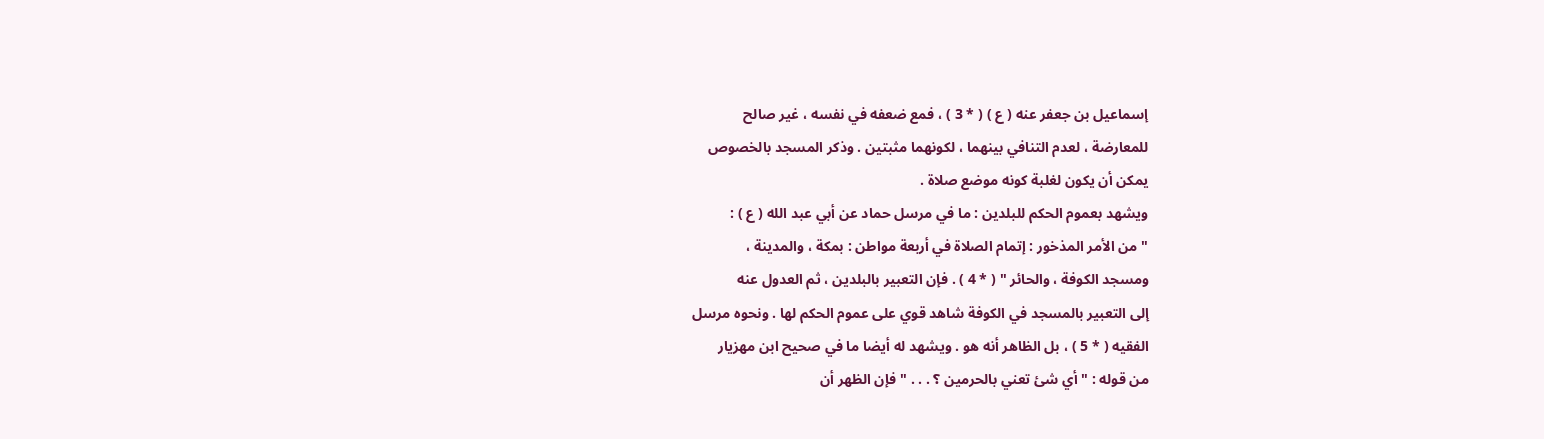إسماعيل بن جعفر عنه ( ع ) ( * 3 ) ، فمع ضعفه في نفسه ، غير صالح
للمعارضة ، لعدم التنافي بينهما ، لكونهما مثبتين . وذكر المسجد بالخصوص
يمكن أن يكون لغلبة كونه موضع صلاة .
ويشهد بعموم الحكم للبلدين : ما في مرسل حماد عن أبي عبد الله ( ع ) :
" من الأمر المذخور : إتمام الصلاة في أربعة مواطن : بمكة ، والمدينة ،
ومسجد الكوفة ، والحائر " ( * 4 ) . فإن التعبير بالبلدين ، ثم العدول عنه
إلى التعبير بالمسجد في الكوفة شاهد قوي على عموم الحكم لها . ونحوه مرسل
الفقيه ( * 5 ) ، بل الظاهر أنه هو . ويشهد له أيضا ما في صحيح ابن مهزيار
من قوله : " أي شئ تعني بالحرمين ؟ . . . " فإن الظهر أن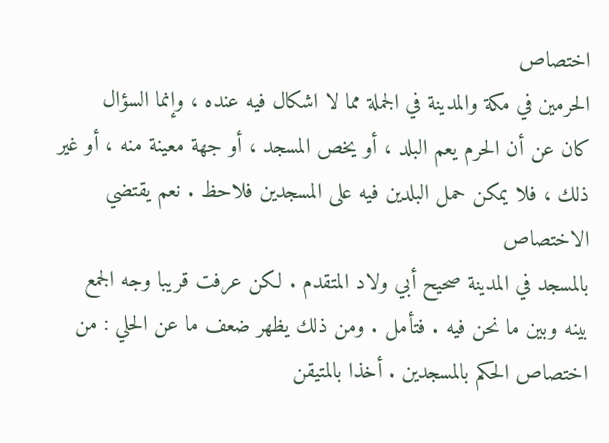اختصاص
الحرمين في مكة والمدينة في الجملة مما لا اشكال فيه عنده ، وإنما السؤال
كان عن أن الحرم يعم البلد ، أو يخص المسجد ، أو جهة معينة منه ، أو غير
ذلك ، فلا يمكن حمل البلدين فيه على المسجدين فلاحظ . نعم يقتضي الاختصاص
بالمسجد في المدينة صحيح أبي ولاد المتقدم . لكن عرفت قريبا وجه الجمع
بينه وبين ما نحن فيه . فتأمل . ومن ذلك يظهر ضعف ما عن الحلي : من
اختصاص الحكم بالمسجدين . أخذا بالمتيقن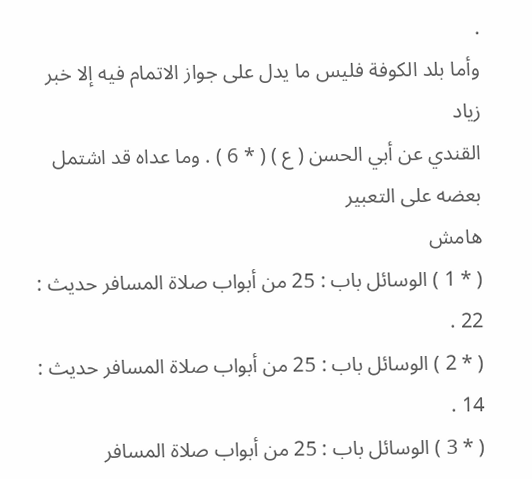.
وأما بلد الكوفة فليس ما يدل على جواز الاتمام فيه إلا خبر زياد
القندي عن أبي الحسن ( ع ) ( * 6 ) . وما عداه قد اشتمل بعضه على التعبير
هامش
( * 1 ) الوسائل باب : 25 من أبواب صلاة المسافر حديث : 22 .
( * 2 ) الوسائل باب : 25 من أبواب صلاة المسافر حديث : 14 .
( * 3 ) الوسائل باب : 25 من أبواب صلاة المسافر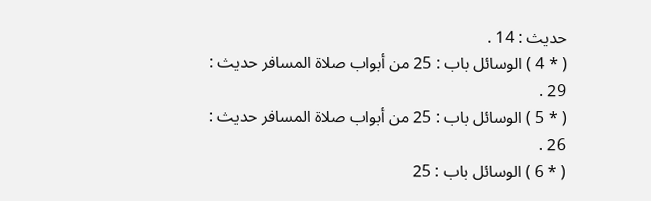حديث : 14 .
( * 4 ) الوسائل باب : 25 من أبواب صلاة المسافر حديث : 29 .
( * 5 ) الوسائل باب : 25 من أبواب صلاة المسافر حديث : 26 .
( * 6 ) الوسائل باب : 25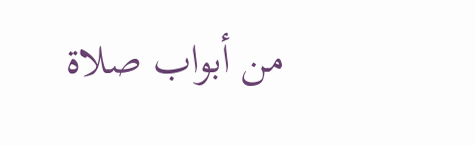من أبواب صلاة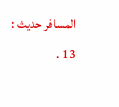المسافر حديث : 13 .